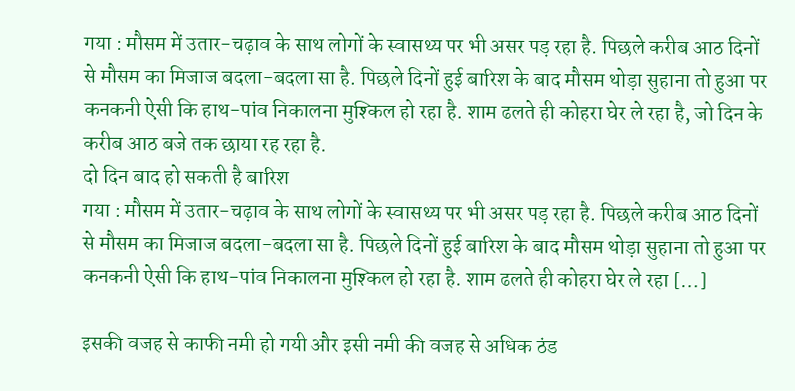गया : मौसम में उतार-चढ़ाव के साथ लोगों के स्वासथ्य पर भी असर पड़ रहा है. पिछले करीब आठ दिनों से मौसम का मिजाज बदला-बदला सा है. पिछले दिनों हुई बारिश के बाद मौसम थोड़ा सुहाना तो हुआ पर कनकनी ऐसी कि हाथ-पांव निकालना मुश्किल हो रहा है. शाम ढलते ही कोहरा घेर ले रहा है, जो दिन के करीब आठ बजे तक छाया रह रहा है.
दो दिन बाद हो सकती है बारिश
गया : मौसम में उतार-चढ़ाव के साथ लोगों के स्वासथ्य पर भी असर पड़ रहा है. पिछले करीब आठ दिनों से मौसम का मिजाज बदला-बदला सा है. पिछले दिनों हुई बारिश के बाद मौसम थोड़ा सुहाना तो हुआ पर कनकनी ऐसी कि हाथ-पांव निकालना मुश्किल हो रहा है. शाम ढलते ही कोहरा घेर ले रहा […]

इसकी वजह से काफी नमी हो गयी और इसी नमी की वजह से अधिक ठंड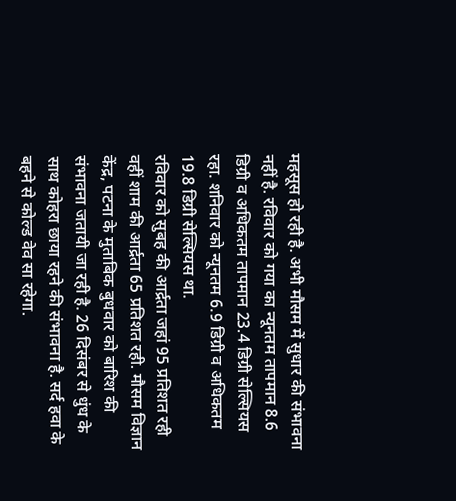महसूस हो रही है. अभी मौसम में सुधार की संभावना नहीं है. रविवार को गया का न्यूनतम तापमान 8.6 डिग्री व अधिकतम तापमान 23.4 डिग्री सेल्सियस रहा. शनिवार को न्यूनतम 6.9 डिग्री व अधिकतम 19.8 डिग्री सेल्सियस था.
रविवार को सुबह की आर्द्रता जहां 95 प्रतिशत रही वहीं शाम की आर्द्रता 65 प्रतिशत रही. मौसम विज्ञान केंद्र, पटना के मुताबिक बुधवार को बारिश की संभावना जतायी जा रही है. 26 दिसंबर से धुंध के साथ कोहरा छाया रहने की संभावना है. सर्द हवा के बहने से कोल्ड वेव सा रहेगा.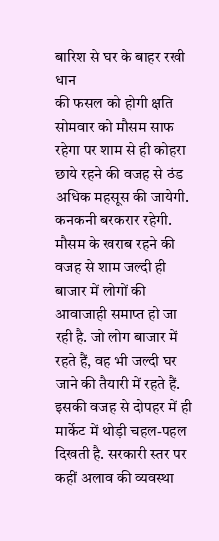बारिश से घर के बाहर रखी धान
की फसल को होगी क्षति
सोमवार को मौसम साफ रहेगा पर शाम से ही कोहरा छाये रहने की वजह से ठंड अधिक महसूस की जायेगी. कनकनी बरकरार रहेगी. मौसम के खराब रहने की वजह से शाम जल्दी ही बाजार में लोगों की आवाजाही समाप्त हो जा रही है. जो लोग बाजार में रहते हैं, वह भी जल्दी घर जाने की तैयारी में रहते हैं.
इसकी वजह से दोपहर में ही मार्केट में थोड़ी चहल-पहल दिखती है. सरकारी स्तर पर कहीं अलाव की व्यवस्था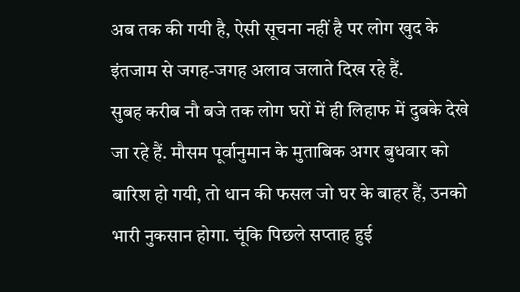अब तक की गयी है, ऐसी सूचना नहीं है पर लोग खुद के इंतजाम से जगह-जगह अलाव जलाते दिख रहे हैं.
सुबह करीब नौ बजे तक लोग घरों में ही लिहाफ में दुबके देखे जा रहे हैं. मौसम पूर्वानुमान के मुताबिक अगर बुधवार को बारिश हो गयी, तो धान की फसल जो घर के बाहर हैं, उनको भारी नुकसान होगा. चूंकि पिछले सप्ताह हुई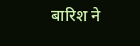बारिश ने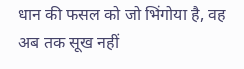धान की फसल को जो भिंगोया है, वह अब तक सूख नहीं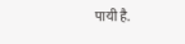पायी है.